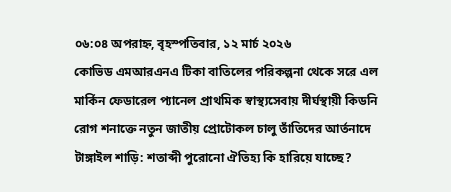০৬:০৪ অপরাহ্ন, বৃহস্পতিবার, ১২ মার্চ ২০২৬
কোভিড এমআরএনএ টিকা বাতিলের পরিকল্পনা থেকে সরে এল মার্কিন ফেডারেল প্যানেল প্রাথমিক স্বাস্থ্যসেবায় দীর্ঘস্থায়ী কিডনি রোগ শনাক্তে নতুন জাতীয় প্রোটোকল চালু তাঁতিদের আর্তনাদে টাঙ্গাইল শাড়ি: শতাব্দী পুরোনো ঐতিহ্য কি হারিয়ে যাচ্ছে?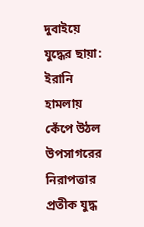দুবাইয়ে যুদ্ধের ছায়া: ইরানি হামলায় কেঁপে উঠল উপসাগরের নিরাপত্তার প্রতীক যুদ্ধ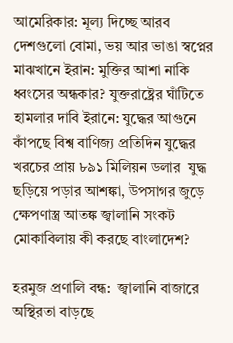আমেরিকার: মূল্য দিচ্ছে আরব দেশগুলো বোমা, ভয় আর ভাঙা স্বপ্নের মাঝখানে ইরান: মুক্তির আশা নাকি ধ্বংসের অন্ধকার? যুক্তরাষ্ট্রের ঘাঁটিতে হামলার দাবি ইরানে: যুদ্ধের আগুনে কাঁপছে বিশ্ব বাণিজ্য প্রতিদিন যুদ্ধের খরচের প্রায় ৮৯১ মিলিয়ন ডলার  যুদ্ধ ছড়িয়ে পড়ার আশঙ্কা, উপসাগর জুড়ে ক্ষেপণাস্ত্র আতঙ্ক জ্বালানি সংকট মোকাবিলায় কী করছে বাংলাদেশ?

হরমুজ প্রণালি বন্ধ:  জ্বালানি বাজারে অস্থিরতা বাড়ছে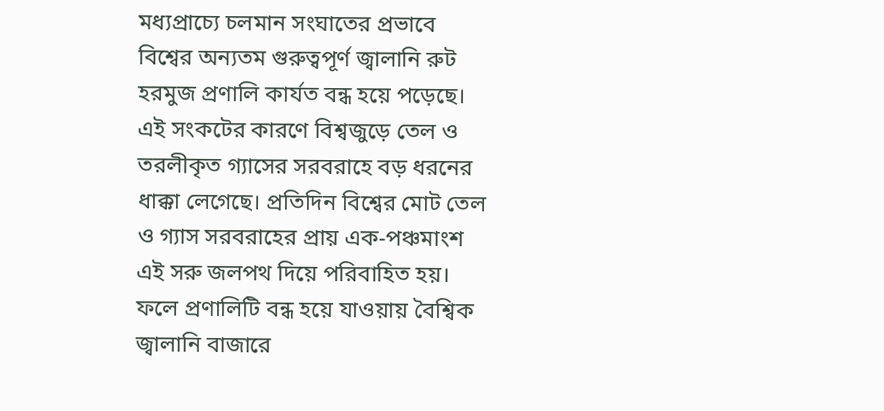মধ্যপ্রাচ্যে চলমান সংঘাতের প্রভাবে বিশ্বের অন্যতম গুরুত্বপূর্ণ জ্বালানি রুট হরমুজ প্রণালি কার্যত বন্ধ হয়ে পড়েছে। এই সংকটের কারণে বিশ্বজুড়ে তেল ও তরলীকৃত গ্যাসের সরবরাহে বড় ধরনের ধাক্কা লেগেছে। প্রতিদিন বিশ্বের মোট তেল ও গ্যাস সরবরাহের প্রায় এক-পঞ্চমাংশ এই সরু জলপথ দিয়ে পরিবাহিত হয়। ফলে প্রণালিটি বন্ধ হয়ে যাওয়ায় বৈশ্বিক জ্বালানি বাজারে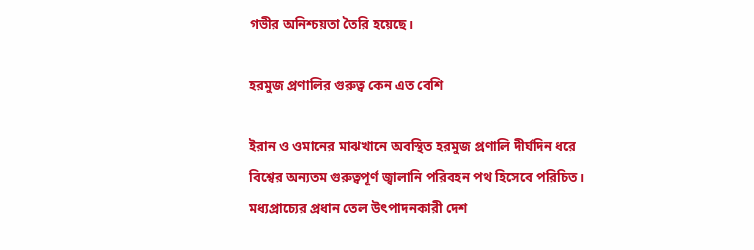গভীর অনিশ্চয়তা তৈরি হয়েছে।

হরমুজ প্রণালির গুরুত্ব কেন এত বেশি

ইরান ও ওমানের মাঝখানে অবস্থিত হরমুজ প্রণালি দীর্ঘদিন ধরে বিশ্বের অন্যতম গুরুত্বপূর্ণ জ্বালানি পরিবহন পথ হিসেবে পরিচিত। মধ্যপ্রাচ্যের প্রধান তেল উৎপাদনকারী দেশ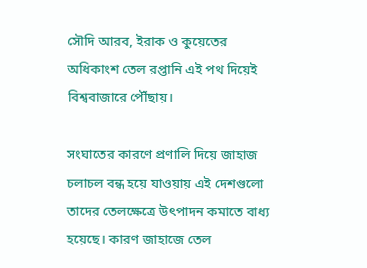সৌদি আরব, ইরাক ও কুয়েতের অধিকাংশ তেল রপ্তানি এই পথ দিয়েই বিশ্ববাজারে পৌঁছায়।

সংঘাতের কারণে প্রণালি দিয়ে জাহাজ চলাচল বন্ধ হয়ে যাওয়ায় এই দেশগুলো তাদের তেলক্ষেত্রে উৎপাদন কমাতে বাধ্য হয়েছে। কারণ জাহাজে তেল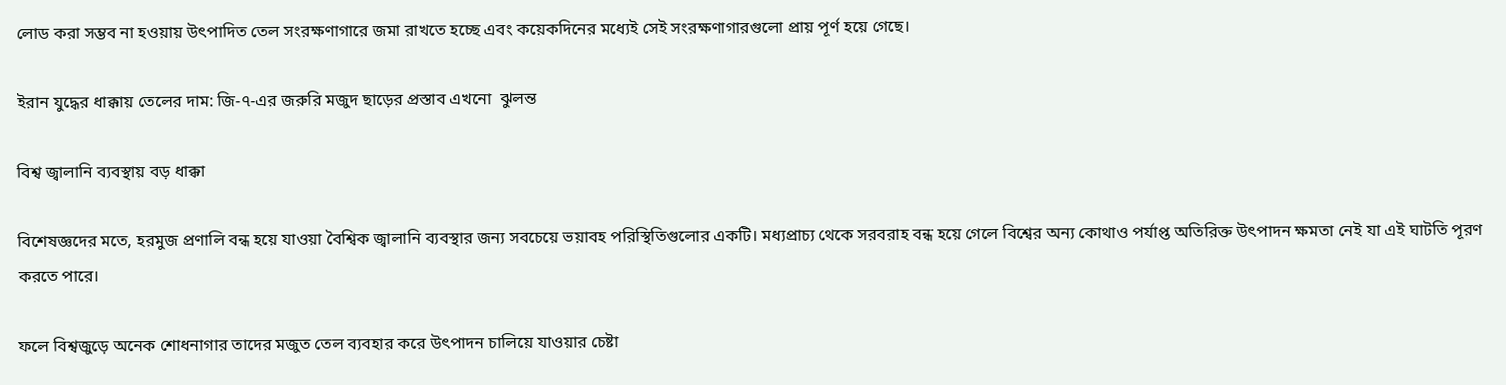লোড করা সম্ভব না হওয়ায় উৎপাদিত তেল সংরক্ষণাগারে জমা রাখতে হচ্ছে এবং কয়েকদিনের মধ্যেই সেই সংরক্ষণাগারগুলো প্রায় পূর্ণ হয়ে গেছে।

ইরান যুদ্ধের ধাক্কায় তেলের দাম: জি-৭-এর জরুরি মজুদ ছাড়ের প্রস্তাব এখনো  ঝুলন্ত

বিশ্ব জ্বালানি ব্যবস্থায় বড় ধাক্কা

বিশেষজ্ঞদের মতে, হরমুজ প্রণালি বন্ধ হয়ে যাওয়া বৈশ্বিক জ্বালানি ব্যবস্থার জন্য সবচেয়ে ভয়াবহ পরিস্থিতিগুলোর একটি। মধ্যপ্রাচ্য থেকে সরবরাহ বন্ধ হয়ে গেলে বিশ্বের অন্য কোথাও পর্যাপ্ত অতিরিক্ত উৎপাদন ক্ষমতা নেই যা এই ঘাটতি পূরণ করতে পারে।

ফলে বিশ্বজুড়ে অনেক শোধনাগার তাদের মজুত তেল ব্যবহার করে উৎপাদন চালিয়ে যাওয়ার চেষ্টা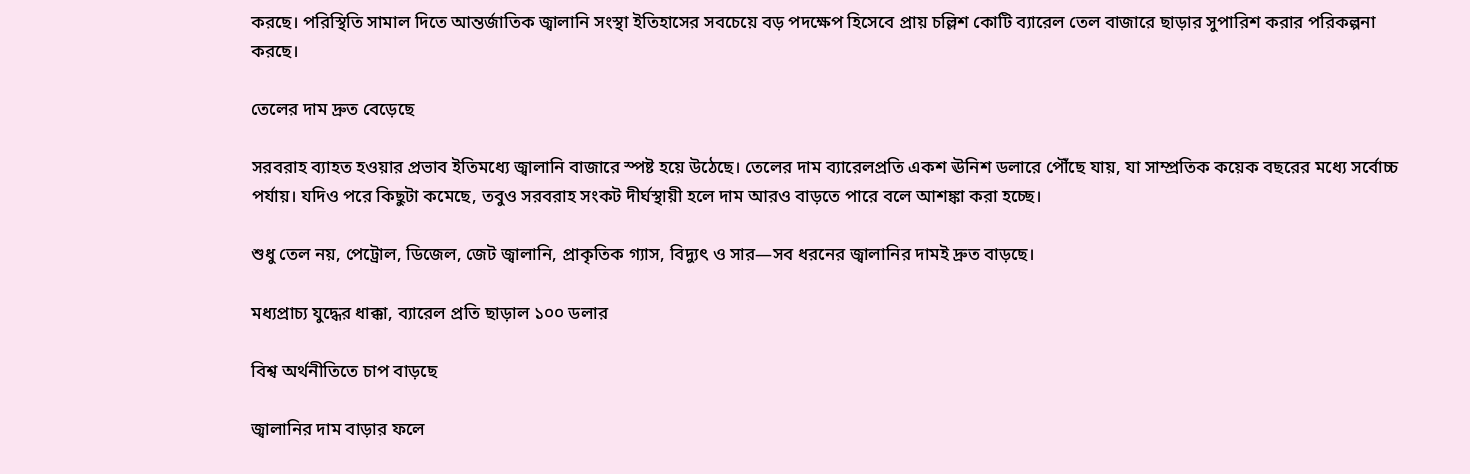করছে। পরিস্থিতি সামাল দিতে আন্তর্জাতিক জ্বালানি সংস্থা ইতিহাসের সবচেয়ে বড় পদক্ষেপ হিসেবে প্রায় চল্লিশ কোটি ব্যারেল তেল বাজারে ছাড়ার সুপারিশ করার পরিকল্পনা করছে।

তেলের দাম দ্রুত বেড়েছে

সরবরাহ ব্যাহত হওয়ার প্রভাব ইতিমধ্যে জ্বালানি বাজারে স্পষ্ট হয়ে উঠেছে। তেলের দাম ব্যারেলপ্রতি একশ ঊনিশ ডলারে পৌঁছে যায়, যা সাম্প্রতিক কয়েক বছরের মধ্যে সর্বোচ্চ পর্যায়। যদিও পরে কিছুটা কমেছে, তবুও সরবরাহ সংকট দীর্ঘস্থায়ী হলে দাম আরও বাড়তে পারে বলে আশঙ্কা করা হচ্ছে।

শুধু তেল নয়, পেট্রোল, ডিজেল, জেট জ্বালানি, প্রাকৃতিক গ্যাস, বিদ্যুৎ ও সার—সব ধরনের জ্বালানির দামই দ্রুত বাড়ছে।

মধ্যপ্রাচ্য যুদ্ধের ধাক্কা, ব্যারেল প্রতি ছাড়াল ১০০ ডলার

বিশ্ব অর্থনীতিতে চাপ বাড়ছে

জ্বালানির দাম বাড়ার ফলে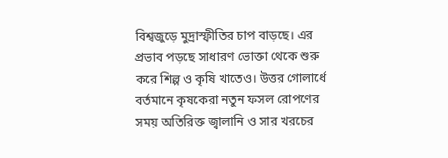বিশ্বজুড়ে মুদ্রাস্ফীতির চাপ বাড়ছে। এর প্রভাব পড়ছে সাধারণ ভোক্তা থেকে শুরু করে শিল্প ও কৃষি খাতেও। উত্তর গোলার্ধে বর্তমানে কৃষকেরা নতুন ফসল রোপণের সময় অতিরিক্ত জ্বালানি ও সার খরচের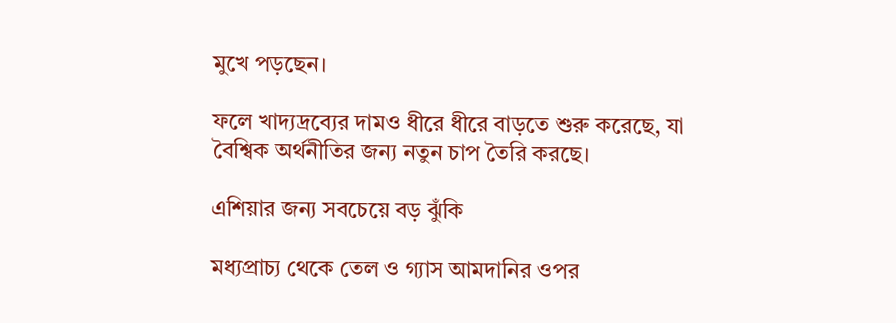মুখে পড়ছেন।

ফলে খাদ্যদ্রব্যের দামও ধীরে ধীরে বাড়তে শুরু করেছে, যা বৈশ্বিক অর্থনীতির জন্য নতুন চাপ তৈরি করছে।

এশিয়ার জন্য সবচেয়ে বড় ঝুঁকি

মধ্যপ্রাচ্য থেকে তেল ও গ্যাস আমদানির ওপর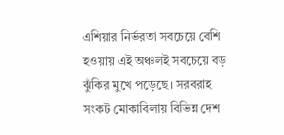এশিয়ার নির্ভরতা সবচেয়ে বেশি হওয়ায় এই অঞ্চলই সবচেয়ে বড় ঝুঁকির মুখে পড়েছে। সরবরাহ সংকট মোকাবিলায় বিভিন্ন দেশ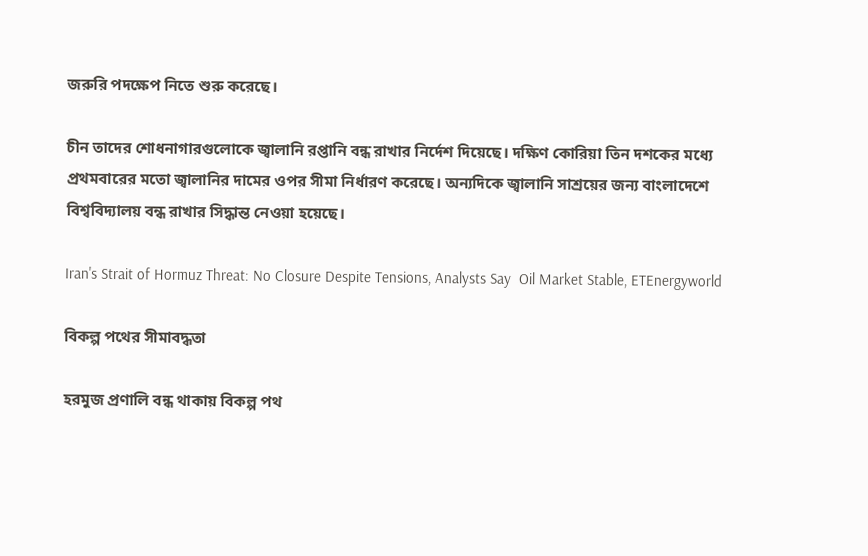জরুরি পদক্ষেপ নিতে শুরু করেছে।

চীন তাদের শোধনাগারগুলোকে জ্বালানি রপ্তানি বন্ধ রাখার নির্দেশ দিয়েছে। দক্ষিণ কোরিয়া তিন দশকের মধ্যে প্রথমবারের মতো জ্বালানির দামের ওপর সীমা নির্ধারণ করেছে। অন্যদিকে জ্বালানি সাশ্রয়ের জন্য বাংলাদেশে বিশ্ববিদ্যালয় বন্ধ রাখার সিদ্ধান্ত নেওয়া হয়েছে।

Iran's Strait of Hormuz Threat: No Closure Despite Tensions, Analysts Say  Oil Market Stable, ETEnergyworld

বিকল্প পথের সীমাবদ্ধতা

হরমুজ প্রণালি বন্ধ থাকায় বিকল্প পথ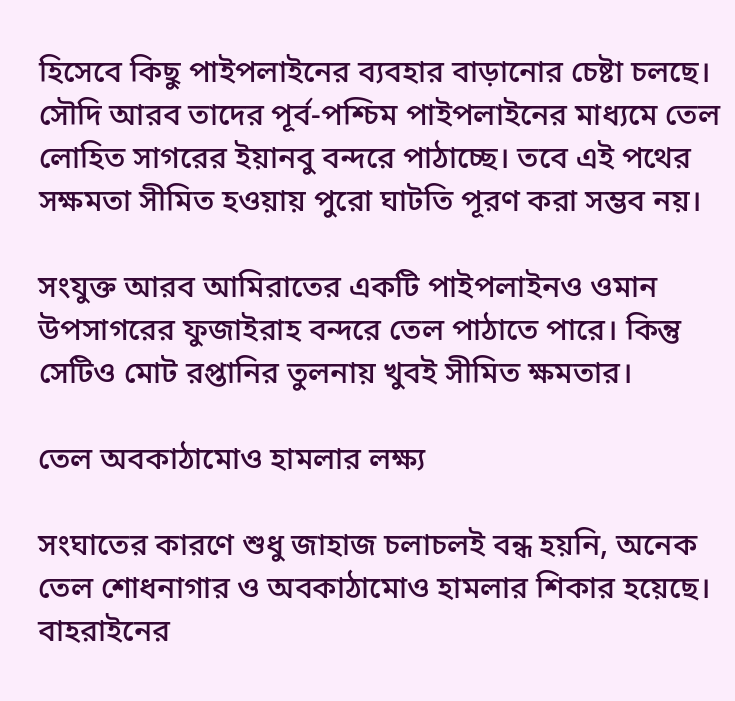হিসেবে কিছু পাইপলাইনের ব্যবহার বাড়ানোর চেষ্টা চলছে। সৌদি আরব তাদের পূর্ব-পশ্চিম পাইপলাইনের মাধ্যমে তেল লোহিত সাগরের ইয়ানবু বন্দরে পাঠাচ্ছে। তবে এই পথের সক্ষমতা সীমিত হওয়ায় পুরো ঘাটতি পূরণ করা সম্ভব নয়।

সংযুক্ত আরব আমিরাতের একটি পাইপলাইনও ওমান উপসাগরের ফুজাইরাহ বন্দরে তেল পাঠাতে পারে। কিন্তু সেটিও মোট রপ্তানির তুলনায় খুবই সীমিত ক্ষমতার।

তেল অবকাঠামোও হামলার লক্ষ্য

সংঘাতের কারণে শুধু জাহাজ চলাচলই বন্ধ হয়নি, অনেক তেল শোধনাগার ও অবকাঠামোও হামলার শিকার হয়েছে। বাহরাইনের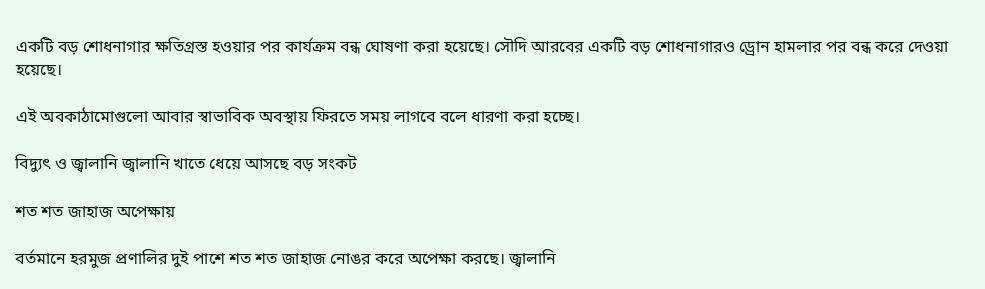একটি বড় শোধনাগার ক্ষতিগ্রস্ত হওয়ার পর কার্যক্রম বন্ধ ঘোষণা করা হয়েছে। সৌদি আরবের একটি বড় শোধনাগারও ড্রোন হামলার পর বন্ধ করে দেওয়া হয়েছে।

এই অবকাঠামোগুলো আবার স্বাভাবিক অবস্থায় ফিরতে সময় লাগবে বলে ধারণা করা হচ্ছে।

বিদ্যুৎ ও জ্বালানি জ্বালানি খাতে ধেয়ে আসছে বড় সংকট

শত শত জাহাজ অপেক্ষায়

বর্তমানে হরমুজ প্রণালির দুই পাশে শত শত জাহাজ নোঙর করে অপেক্ষা করছে। জ্বালানি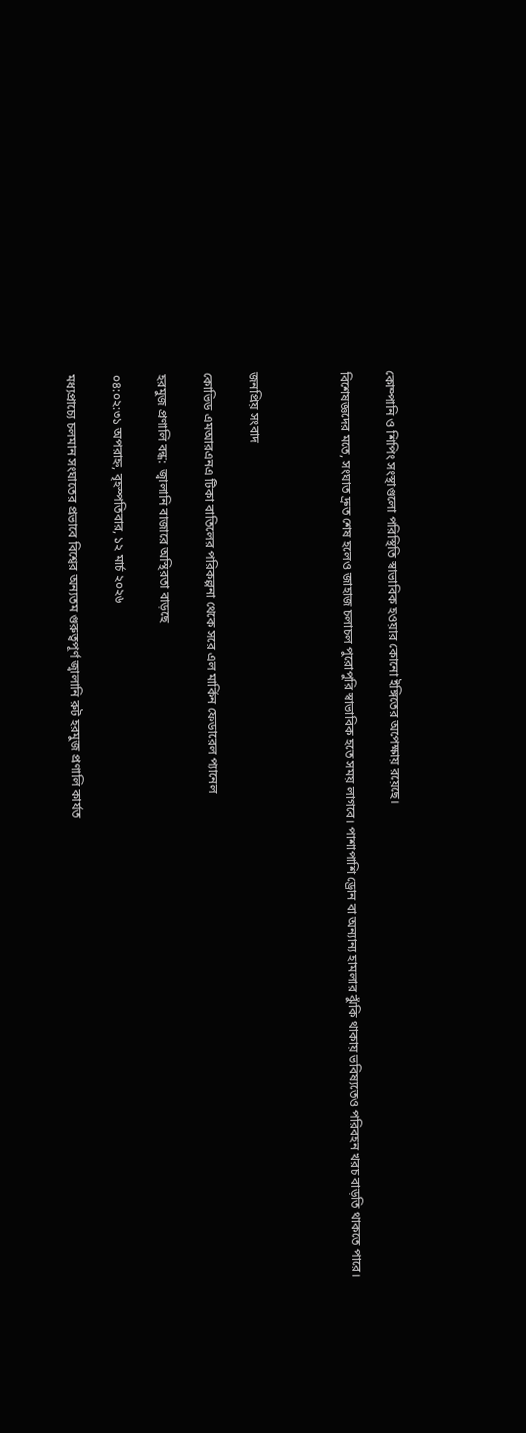কোম্পানি ও শিপিং সংস্থাগুলো পরিস্থিতি স্বাভাবিক হওয়ার কোনো ইঙ্গিতের অপেক্ষায় রয়েছে।

বিশেষজ্ঞদের মতে, সংঘাত দ্রুত শেষ হলেও জাহাজ চলাচল পুরোপুরি স্বাভাবিক হতে সময় লাগবে। পাশাপাশি ড্রোন বা অন্যান্য হামলার ঝুঁকি থাকায় ভবিষ্যতেও পরিবহন খরচ বাড়তি থাকতে পারে।



জনপ্রিয় সংবাদ

কোভিড এমআরএনএ টিকা বাতিলের পরিকল্পনা থেকে সরে এল মার্কিন ফেডারেল প্যানেল

হরমুজ প্রণালি বন্ধ:  জ্বালানি বাজারে অস্থিরতা বাড়ছে

০৪:০২:৩১ অপরাহ্ন, বৃহস্পতিবার, ১২ মার্চ ২০২৬

মধ্যপ্রাচ্যে চলমান সংঘাতের প্রভাবে বিশ্বের অন্যতম গুরুত্বপূর্ণ জ্বালানি রুট হরমুজ প্রণালি কার্যত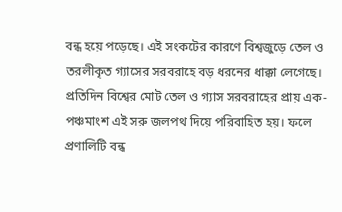বন্ধ হয়ে পড়েছে। এই সংকটের কারণে বিশ্বজুড়ে তেল ও তরলীকৃত গ্যাসের সরবরাহে বড় ধরনের ধাক্কা লেগেছে। প্রতিদিন বিশ্বের মোট তেল ও গ্যাস সরবরাহের প্রায় এক-পঞ্চমাংশ এই সরু জলপথ দিয়ে পরিবাহিত হয়। ফলে প্রণালিটি বন্ধ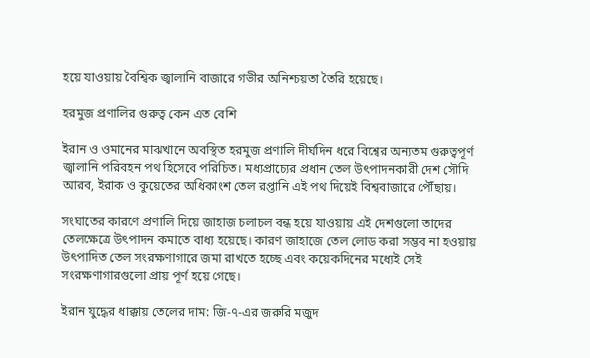হয়ে যাওয়ায় বৈশ্বিক জ্বালানি বাজারে গভীর অনিশ্চয়তা তৈরি হয়েছে।

হরমুজ প্রণালির গুরুত্ব কেন এত বেশি

ইরান ও ওমানের মাঝখানে অবস্থিত হরমুজ প্রণালি দীর্ঘদিন ধরে বিশ্বের অন্যতম গুরুত্বপূর্ণ জ্বালানি পরিবহন পথ হিসেবে পরিচিত। মধ্যপ্রাচ্যের প্রধান তেল উৎপাদনকারী দেশ সৌদি আরব, ইরাক ও কুয়েতের অধিকাংশ তেল রপ্তানি এই পথ দিয়েই বিশ্ববাজারে পৌঁছায়।

সংঘাতের কারণে প্রণালি দিয়ে জাহাজ চলাচল বন্ধ হয়ে যাওয়ায় এই দেশগুলো তাদের তেলক্ষেত্রে উৎপাদন কমাতে বাধ্য হয়েছে। কারণ জাহাজে তেল লোড করা সম্ভব না হওয়ায় উৎপাদিত তেল সংরক্ষণাগারে জমা রাখতে হচ্ছে এবং কয়েকদিনের মধ্যেই সেই সংরক্ষণাগারগুলো প্রায় পূর্ণ হয়ে গেছে।

ইরান যুদ্ধের ধাক্কায় তেলের দাম: জি-৭-এর জরুরি মজুদ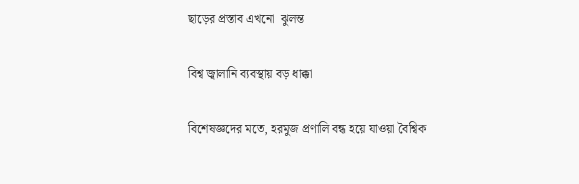ছাড়ের প্রস্তাব এখনো  ঝুলন্ত

বিশ্ব জ্বালানি ব্যবস্থায় বড় ধাক্কা

বিশেষজ্ঞদের মতে, হরমুজ প্রণালি বন্ধ হয়ে যাওয়া বৈশ্বিক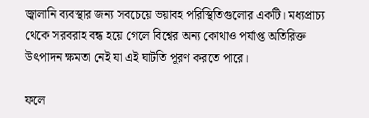জ্বালানি ব্যবস্থার জন্য সবচেয়ে ভয়াবহ পরিস্থিতিগুলোর একটি। মধ্যপ্রাচ্য থেকে সরবরাহ বন্ধ হয়ে গেলে বিশ্বের অন্য কোথাও পর্যাপ্ত অতিরিক্ত উৎপাদন ক্ষমতা নেই যা এই ঘাটতি পূরণ করতে পারে।

ফলে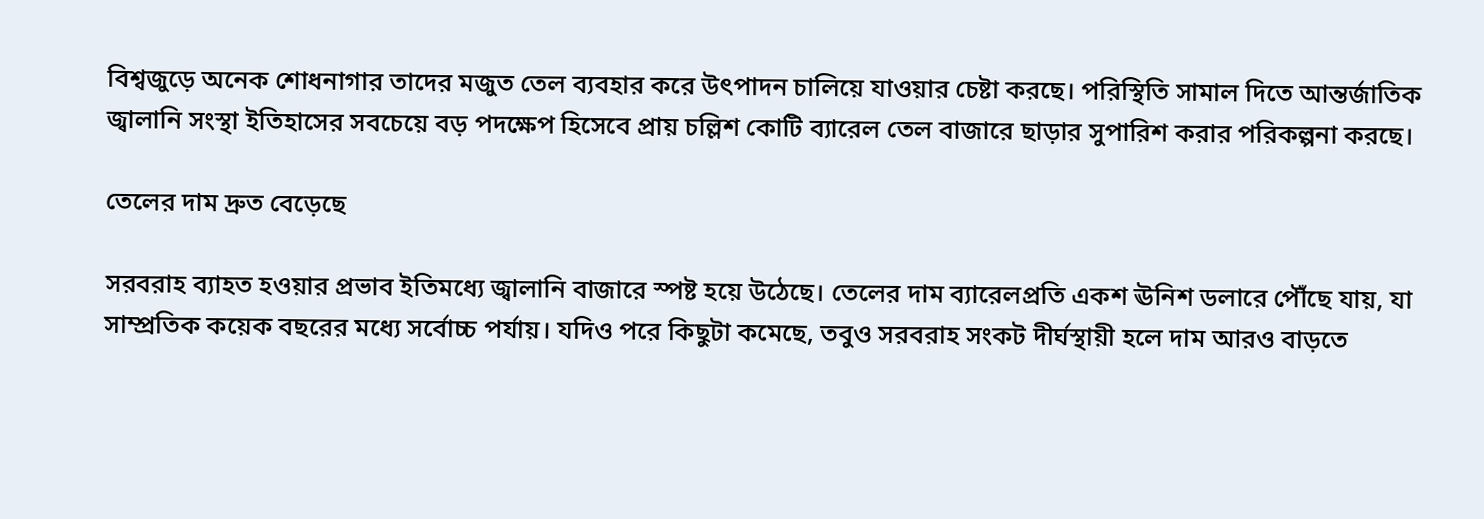বিশ্বজুড়ে অনেক শোধনাগার তাদের মজুত তেল ব্যবহার করে উৎপাদন চালিয়ে যাওয়ার চেষ্টা করছে। পরিস্থিতি সামাল দিতে আন্তর্জাতিক জ্বালানি সংস্থা ইতিহাসের সবচেয়ে বড় পদক্ষেপ হিসেবে প্রায় চল্লিশ কোটি ব্যারেল তেল বাজারে ছাড়ার সুপারিশ করার পরিকল্পনা করছে।

তেলের দাম দ্রুত বেড়েছে

সরবরাহ ব্যাহত হওয়ার প্রভাব ইতিমধ্যে জ্বালানি বাজারে স্পষ্ট হয়ে উঠেছে। তেলের দাম ব্যারেলপ্রতি একশ ঊনিশ ডলারে পৌঁছে যায়, যা সাম্প্রতিক কয়েক বছরের মধ্যে সর্বোচ্চ পর্যায়। যদিও পরে কিছুটা কমেছে, তবুও সরবরাহ সংকট দীর্ঘস্থায়ী হলে দাম আরও বাড়তে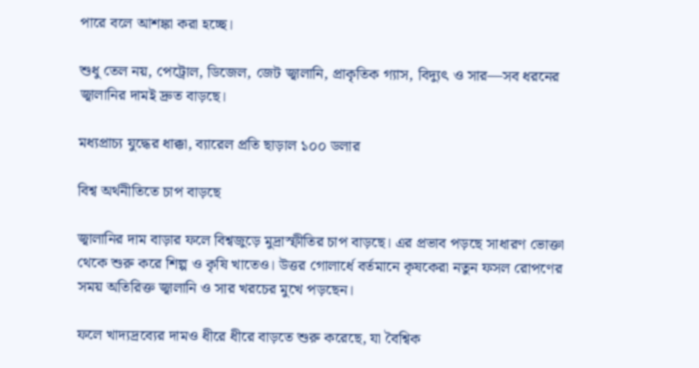পারে বলে আশঙ্কা করা হচ্ছে।

শুধু তেল নয়, পেট্রোল, ডিজেল, জেট জ্বালানি, প্রাকৃতিক গ্যাস, বিদ্যুৎ ও সার—সব ধরনের জ্বালানির দামই দ্রুত বাড়ছে।

মধ্যপ্রাচ্য যুদ্ধের ধাক্কা, ব্যারেল প্রতি ছাড়াল ১০০ ডলার

বিশ্ব অর্থনীতিতে চাপ বাড়ছে

জ্বালানির দাম বাড়ার ফলে বিশ্বজুড়ে মুদ্রাস্ফীতির চাপ বাড়ছে। এর প্রভাব পড়ছে সাধারণ ভোক্তা থেকে শুরু করে শিল্প ও কৃষি খাতেও। উত্তর গোলার্ধে বর্তমানে কৃষকেরা নতুন ফসল রোপণের সময় অতিরিক্ত জ্বালানি ও সার খরচের মুখে পড়ছেন।

ফলে খাদ্যদ্রব্যের দামও ধীরে ধীরে বাড়তে শুরু করেছে, যা বৈশ্বিক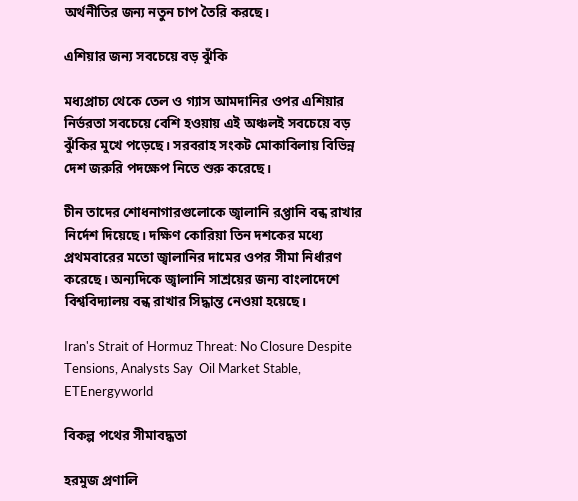অর্থনীতির জন্য নতুন চাপ তৈরি করছে।

এশিয়ার জন্য সবচেয়ে বড় ঝুঁকি

মধ্যপ্রাচ্য থেকে তেল ও গ্যাস আমদানির ওপর এশিয়ার নির্ভরতা সবচেয়ে বেশি হওয়ায় এই অঞ্চলই সবচেয়ে বড় ঝুঁকির মুখে পড়েছে। সরবরাহ সংকট মোকাবিলায় বিভিন্ন দেশ জরুরি পদক্ষেপ নিতে শুরু করেছে।

চীন তাদের শোধনাগারগুলোকে জ্বালানি রপ্তানি বন্ধ রাখার নির্দেশ দিয়েছে। দক্ষিণ কোরিয়া তিন দশকের মধ্যে প্রথমবারের মতো জ্বালানির দামের ওপর সীমা নির্ধারণ করেছে। অন্যদিকে জ্বালানি সাশ্রয়ের জন্য বাংলাদেশে বিশ্ববিদ্যালয় বন্ধ রাখার সিদ্ধান্ত নেওয়া হয়েছে।

Iran's Strait of Hormuz Threat: No Closure Despite Tensions, Analysts Say  Oil Market Stable, ETEnergyworld

বিকল্প পথের সীমাবদ্ধতা

হরমুজ প্রণালি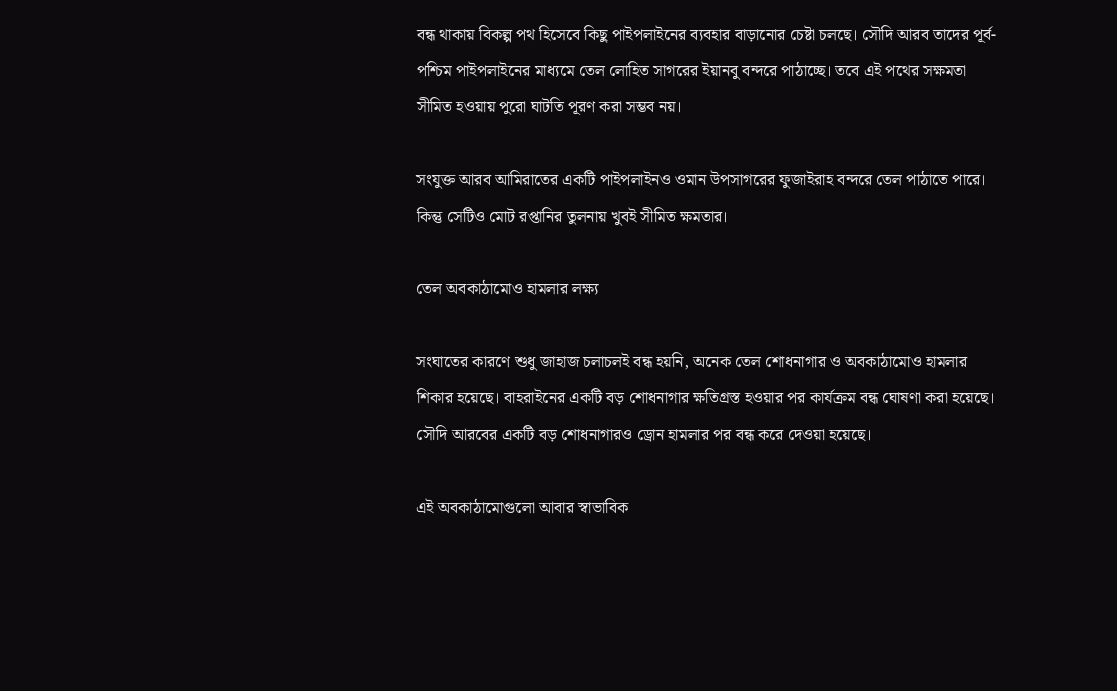বন্ধ থাকায় বিকল্প পথ হিসেবে কিছু পাইপলাইনের ব্যবহার বাড়ানোর চেষ্টা চলছে। সৌদি আরব তাদের পূর্ব-পশ্চিম পাইপলাইনের মাধ্যমে তেল লোহিত সাগরের ইয়ানবু বন্দরে পাঠাচ্ছে। তবে এই পথের সক্ষমতা সীমিত হওয়ায় পুরো ঘাটতি পূরণ করা সম্ভব নয়।

সংযুক্ত আরব আমিরাতের একটি পাইপলাইনও ওমান উপসাগরের ফুজাইরাহ বন্দরে তেল পাঠাতে পারে। কিন্তু সেটিও মোট রপ্তানির তুলনায় খুবই সীমিত ক্ষমতার।

তেল অবকাঠামোও হামলার লক্ষ্য

সংঘাতের কারণে শুধু জাহাজ চলাচলই বন্ধ হয়নি, অনেক তেল শোধনাগার ও অবকাঠামোও হামলার শিকার হয়েছে। বাহরাইনের একটি বড় শোধনাগার ক্ষতিগ্রস্ত হওয়ার পর কার্যক্রম বন্ধ ঘোষণা করা হয়েছে। সৌদি আরবের একটি বড় শোধনাগারও ড্রোন হামলার পর বন্ধ করে দেওয়া হয়েছে।

এই অবকাঠামোগুলো আবার স্বাভাবিক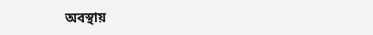অবস্থায়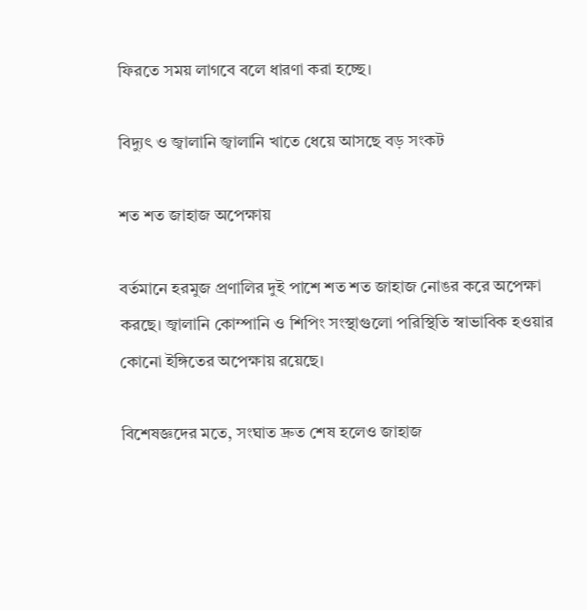ফিরতে সময় লাগবে বলে ধারণা করা হচ্ছে।

বিদ্যুৎ ও জ্বালানি জ্বালানি খাতে ধেয়ে আসছে বড় সংকট

শত শত জাহাজ অপেক্ষায়

বর্তমানে হরমুজ প্রণালির দুই পাশে শত শত জাহাজ নোঙর করে অপেক্ষা করছে। জ্বালানি কোম্পানি ও শিপিং সংস্থাগুলো পরিস্থিতি স্বাভাবিক হওয়ার কোনো ইঙ্গিতের অপেক্ষায় রয়েছে।

বিশেষজ্ঞদের মতে, সংঘাত দ্রুত শেষ হলেও জাহাজ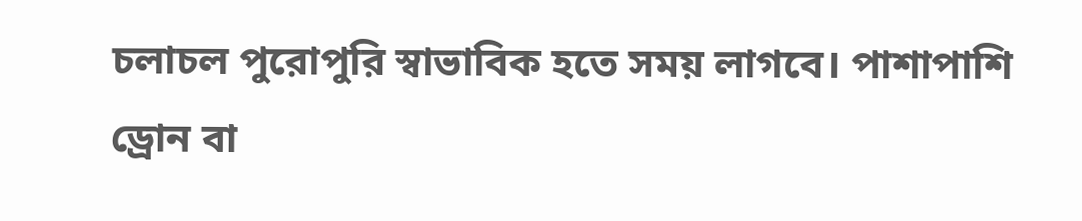চলাচল পুরোপুরি স্বাভাবিক হতে সময় লাগবে। পাশাপাশি ড্রোন বা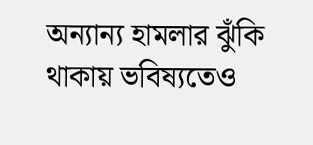অন্যান্য হামলার ঝুঁকি থাকায় ভবিষ্যতেও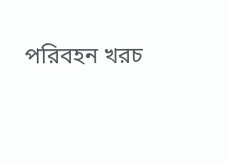পরিবহন খরচ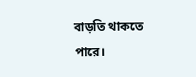বাড়তি থাকতে পারে।